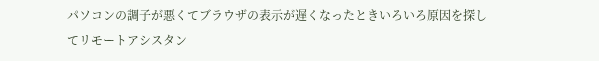パソコンの調子が悪くてブラウザの表示が遅くなったときいろいろ原因を探してリモートアシスタン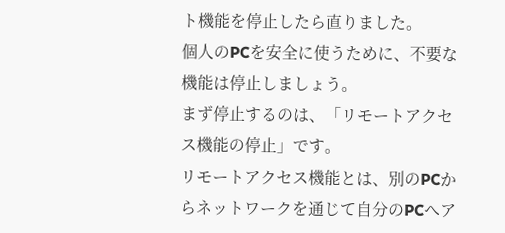ト機能を停止したら直りました。
個人のPCを安全に使うために、不要な機能は停止しましょう。
まず停止するのは、「リモートアクセス機能の停止」です。
リモートアクセス機能とは、別のPCからネットワークを通じて自分のPCへア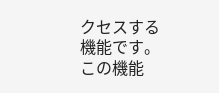クセスする機能です。この機能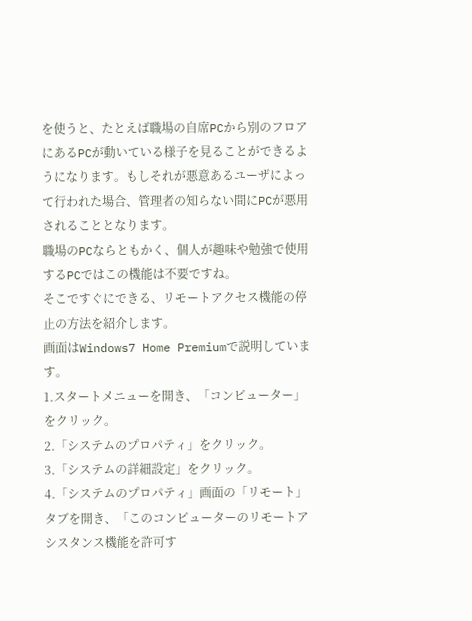を使うと、たとえば職場の自席PCから別のフロアにあるPCが動いている様子を見ることができるようになります。もしそれが悪意あるユーザによって行われた場合、管理者の知らない間にPCが悪用されることとなります。
職場のPCならともかく、個人が趣味や勉強で使用するPCではこの機能は不要ですね。
そこですぐにできる、リモートアクセス機能の停止の方法を紹介します。
画面はWindows7 Home Premiumで説明しています。
1.スタートメニューを開き、「コンピューター」をクリック。
2.「システムのプロパティ」をクリック。
3.「システムの詳細設定」をクリック。
4.「システムのプロパティ」画面の「リモート」タブを開き、「このコンピューターのリモートアシスタンス機能を許可す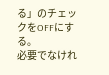る」のチェックをOFFにする。
必要でなけれ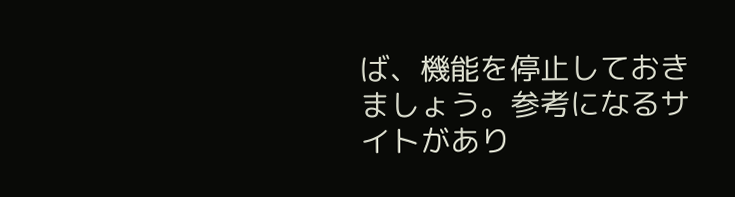ば、機能を停止しておきましょう。参考になるサイトがあり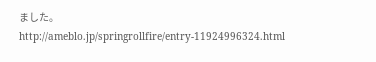ました。
http://ameblo.jp/springrollfire/entry-11924996324.html